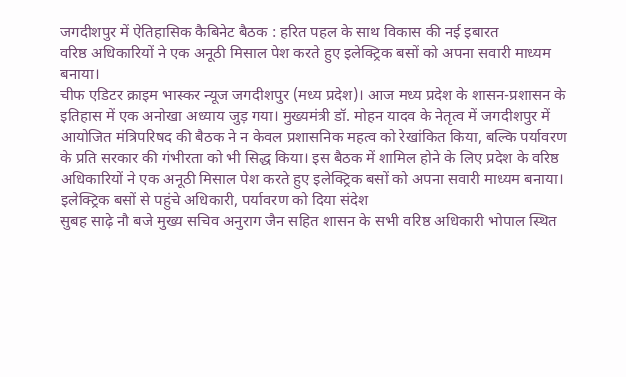जगदीशपुर में ऐतिहासिक कैबिनेट बैठक : हरित पहल के साथ विकास की नई इबारत
वरिष्ठ अधिकारियों ने एक अनूठी मिसाल पेश करते हुए इलेक्ट्रिक बसों को अपना सवारी माध्यम बनाया।
चीफ एडिटर क्राइम भास्कर न्यूज जगदीशपुर (मध्य प्रदेश)। आज मध्य प्रदेश के शासन-प्रशासन के इतिहास में एक अनोखा अध्याय जुड़ गया। मुख्यमंत्री डॉ. मोहन यादव के नेतृत्व में जगदीशपुर में आयोजित मंत्रिपरिषद की बैठक ने न केवल प्रशासनिक महत्व को रेखांकित किया, बल्कि पर्यावरण के प्रति सरकार की गंभीरता को भी सिद्ध किया। इस बैठक में शामिल होने के लिए प्रदेश के वरिष्ठ अधिकारियों ने एक अनूठी मिसाल पेश करते हुए इलेक्ट्रिक बसों को अपना सवारी माध्यम बनाया।
इलेक्ट्रिक बसों से पहुंचे अधिकारी, पर्यावरण को दिया संदेश
सुबह साढ़े नौ बजे मुख्य सचिव अनुराग जैन सहित शासन के सभी वरिष्ठ अधिकारी भोपाल स्थित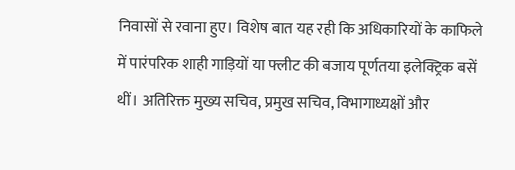निवासों से रवाना हुए। विशेष बात यह रही कि अधिकारियों के काफिले में पारंपरिक शाही गाड़ियों या फ्लीट की बजाय पूर्णतया इलेक्ट्रिक बसें थीं। अतिरिक्त मुख्य सचिव, प्रमुख सचिव, विभागाध्यक्षों और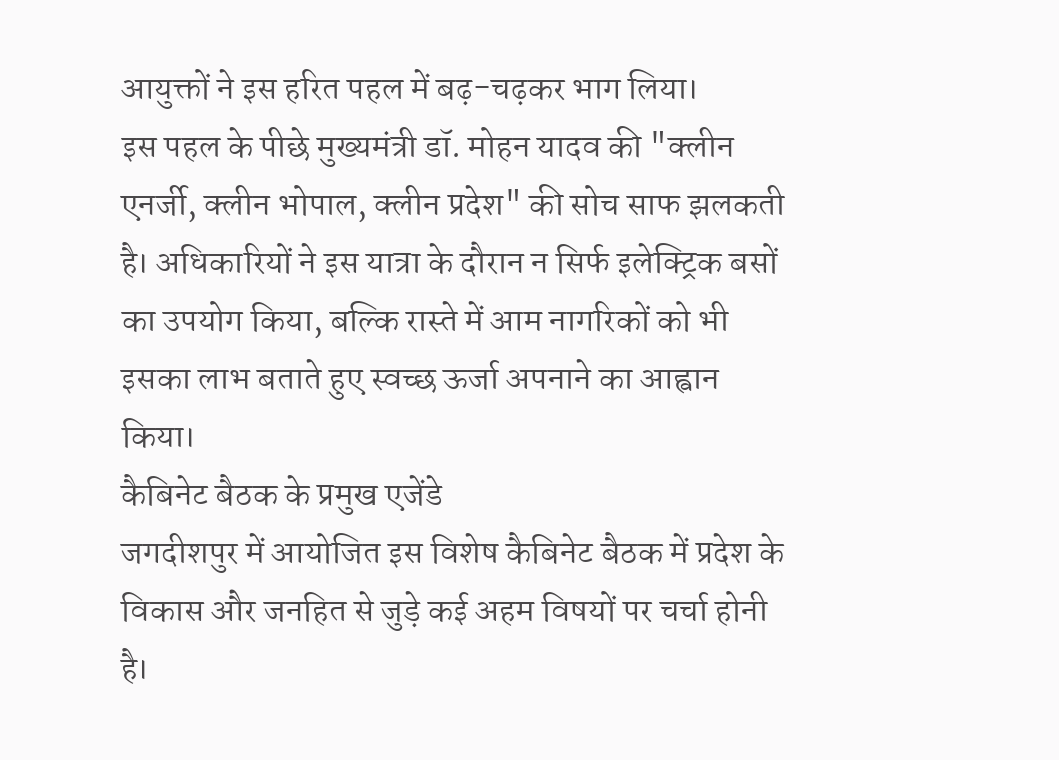आयुक्तों ने इस हरित पहल में बढ़-चढ़कर भाग लिया।
इस पहल के पीछे मुख्यमंत्री डॉ. मोहन यादव की "क्लीन एनर्जी, क्लीन भोपाल, क्लीन प्रदेश" की सोच साफ झलकती है। अधिकारियों ने इस यात्रा के दौरान न सिर्फ इलेक्ट्रिक बसों का उपयोग किया, बल्कि रास्ते में आम नागरिकों को भी इसका लाभ बताते हुए स्वच्छ ऊर्जा अपनाने का आह्वान किया।
कैबिनेट बैठक के प्रमुख एजेंडे
जगदीशपुर में आयोजित इस विशेष कैबिनेट बैठक में प्रदेश के विकास और जनहित से जुड़े कई अहम विषयों पर चर्चा होनी है।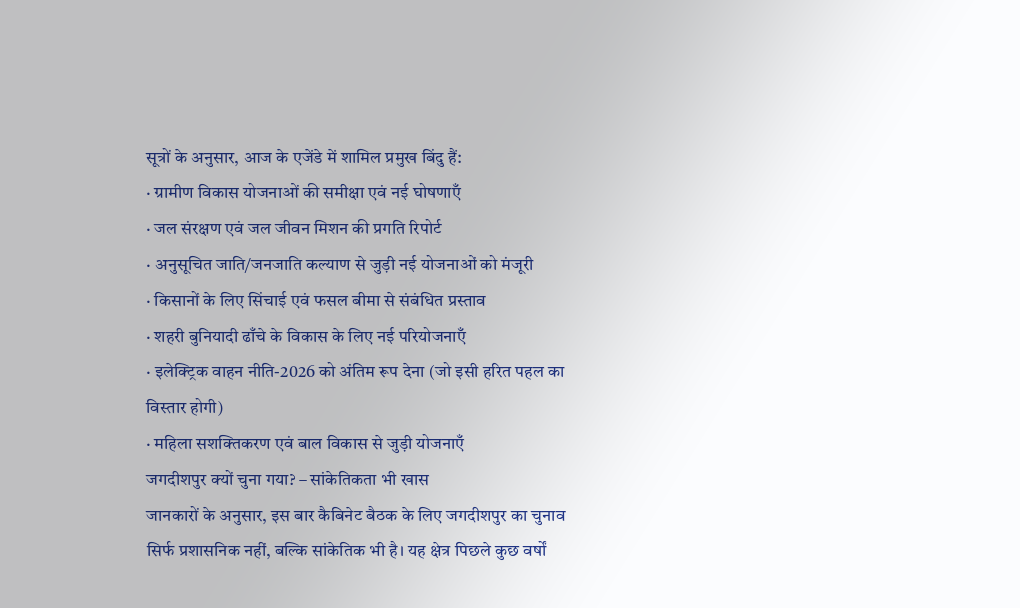सूत्रों के अनुसार, आज के एजेंडे में शामिल प्रमुख बिंदु हैं:
· ग्रामीण विकास योजनाओं की समीक्षा एवं नई घोषणाएँ
· जल संरक्षण एवं जल जीवन मिशन की प्रगति रिपोर्ट
· अनुसूचित जाति/जनजाति कल्याण से जुड़ी नई योजनाओं को मंजूरी
· किसानों के लिए सिंचाई एवं फसल बीमा से संबंधित प्रस्ताव
· शहरी बुनियादी ढाँचे के विकास के लिए नई परियोजनाएँ
· इलेक्ट्रिक वाहन नीति-2026 को अंतिम रूप देना (जो इसी हरित पहल का विस्तार होगी)
· महिला सशक्तिकरण एवं बाल विकास से जुड़ी योजनाएँ
जगदीशपुर क्यों चुना गया? – सांकेतिकता भी खास
जानकारों के अनुसार, इस बार कैबिनेट बैठक के लिए जगदीशपुर का चुनाव सिर्फ प्रशासनिक नहीं, बल्कि सांकेतिक भी है। यह क्षेत्र पिछले कुछ वर्षों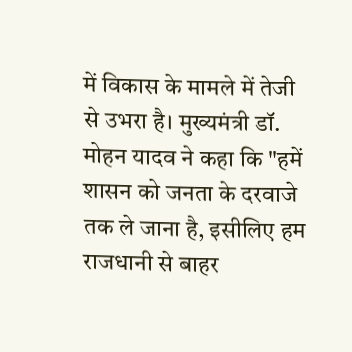में विकास के मामले में तेजी से उभरा है। मुख्यमंत्री डॉ. मोहन यादव ने कहा कि "हमें शासन को जनता के दरवाजे तक ले जाना है, इसीलिए हम राजधानी से बाहर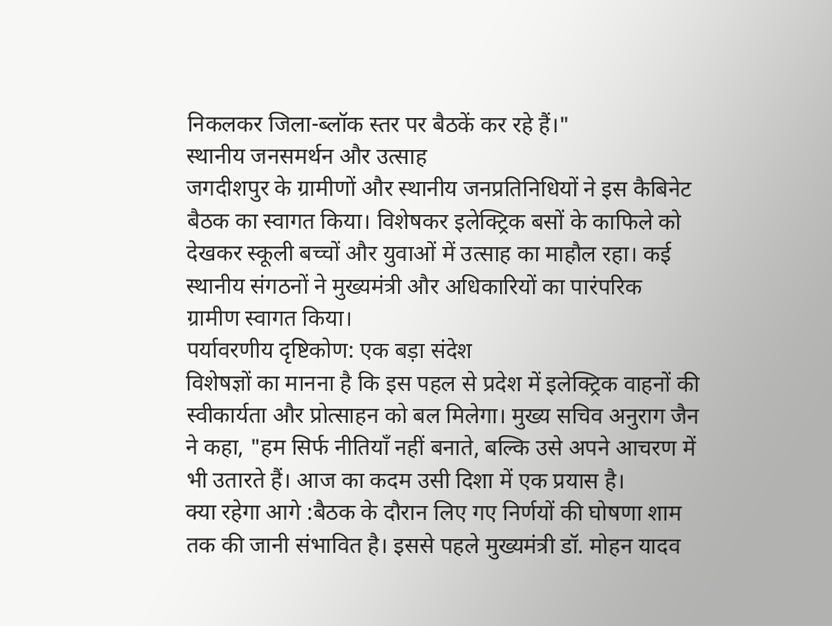निकलकर जिला-ब्लॉक स्तर पर बैठकें कर रहे हैं।"
स्थानीय जनसमर्थन और उत्साह
जगदीशपुर के ग्रामीणों और स्थानीय जनप्रतिनिधियों ने इस कैबिनेट बैठक का स्वागत किया। विशेषकर इलेक्ट्रिक बसों के काफिले को देखकर स्कूली बच्चों और युवाओं में उत्साह का माहौल रहा। कई स्थानीय संगठनों ने मुख्यमंत्री और अधिकारियों का पारंपरिक ग्रामीण स्वागत किया।
पर्यावरणीय दृष्टिकोण: एक बड़ा संदेश
विशेषज्ञों का मानना है कि इस पहल से प्रदेश में इलेक्ट्रिक वाहनों की स्वीकार्यता और प्रोत्साहन को बल मिलेगा। मुख्य सचिव अनुराग जैन ने कहा, "हम सिर्फ नीतियाँ नहीं बनाते, बल्कि उसे अपने आचरण में भी उतारते हैं। आज का कदम उसी दिशा में एक प्रयास है।
क्या रहेगा आगे :बैठक के दौरान लिए गए निर्णयों की घोषणा शाम तक की जानी संभावित है। इससे पहले मुख्यमंत्री डॉ. मोहन यादव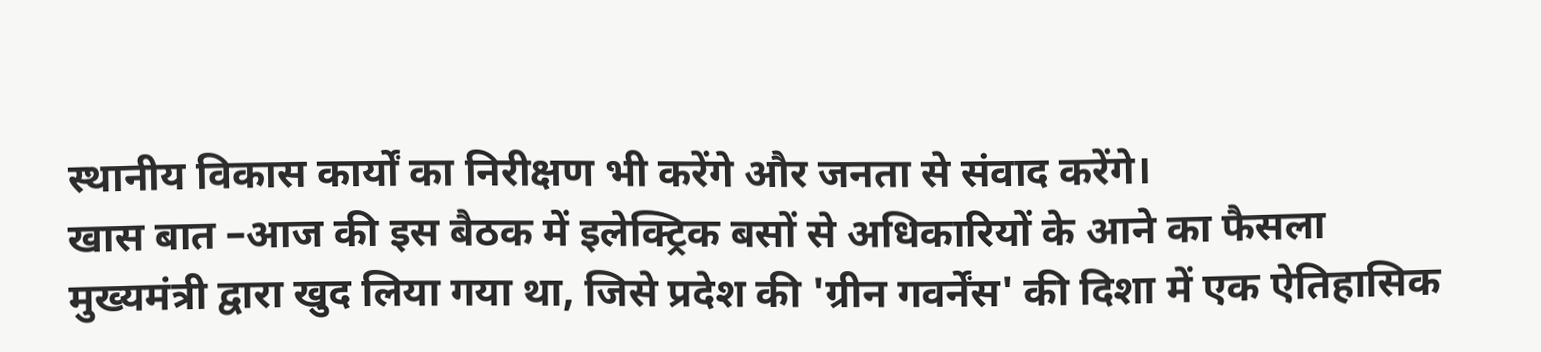स्थानीय विकास कार्यों का निरीक्षण भी करेंगे और जनता से संवाद करेंगे।
खास बात –आज की इस बैठक में इलेक्ट्रिक बसों से अधिकारियों के आने का फैसला मुख्यमंत्री द्वारा खुद लिया गया था, जिसे प्रदेश की 'ग्रीन गवर्नेंस' की दिशा में एक ऐतिहासिक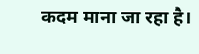कदम माना जा रहा है।